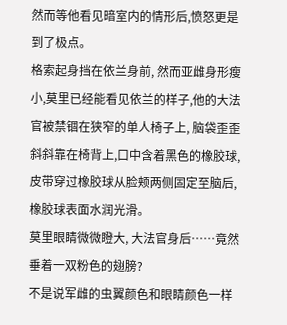然而等他看见暗室内的情形后,愤怒更是到了极点。
格索起身挡在依兰身前, 然而亚雌身形瘦小,莫里已经能看见依兰的样子,他的大法官被禁锢在狭窄的单人椅子上, 脑袋歪歪斜斜靠在椅背上,口中含着黑色的橡胶球, 皮带穿过橡胶球从脸颊两侧固定至脑后, 橡胶球表面水润光滑。
莫里眼睛微微瞪大, 大法官身后……竟然垂着一双粉色的翅膀?
不是说军雌的虫翼颜色和眼睛颜色一样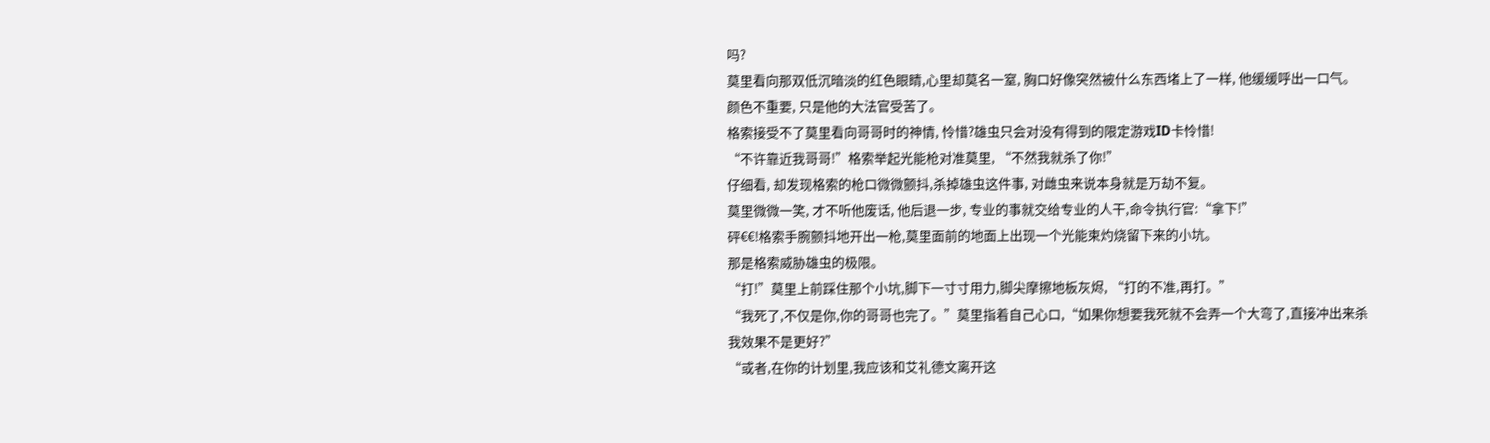吗?
莫里看向那双低沉暗淡的红色眼睛,心里却莫名一窒, 胸口好像突然被什么东西堵上了一样, 他缓缓呼出一口气。
颜色不重要, 只是他的大法官受苦了。
格索接受不了莫里看向哥哥时的神情, 怜惜?雄虫只会对没有得到的限定游戏ID卡怜惜!
“不许靠近我哥哥!”格索举起光能枪对准莫里, “不然我就杀了你!”
仔细看, 却发现格索的枪口微微颤抖,杀掉雄虫这件事, 对雌虫来说本身就是万劫不复。
莫里微微一笑, 才不听他废话, 他后退一步, 专业的事就交给专业的人干,命令执行官:“拿下!”
砰€€!格索手腕颤抖地开出一枪,莫里面前的地面上出现一个光能束灼烧留下来的小坑。
那是格索威胁雄虫的极限。
“打!”莫里上前踩住那个小坑,脚下一寸寸用力,脚尖摩擦地板灰烬, “打的不准,再打。”
“我死了,不仅是你,你的哥哥也完了。”莫里指着自己心口,“如果你想要我死就不会弄一个大弯了,直接冲出来杀我效果不是更好?”
“或者,在你的计划里,我应该和艾礼德文离开这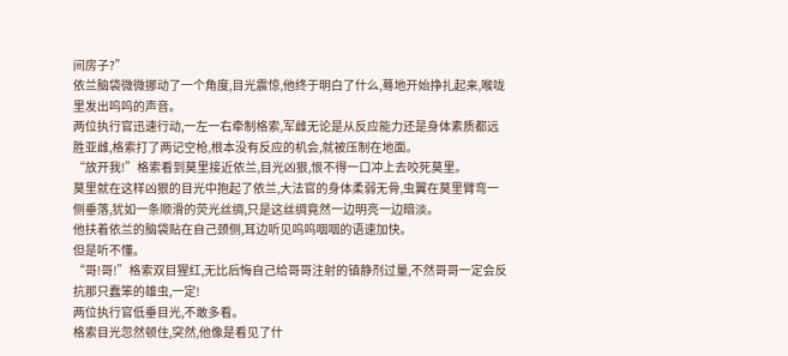间房子?”
依兰脑袋微微挪动了一个角度,目光震惊,他终于明白了什么,蓦地开始挣扎起来,喉咙里发出呜呜的声音。
两位执行官迅速行动,一左一右牵制格索,军雌无论是从反应能力还是身体素质都远胜亚雌,格索打了两记空枪,根本没有反应的机会,就被压制在地面。
“放开我!”格索看到莫里接近依兰,目光凶狠,恨不得一口冲上去咬死莫里。
莫里就在这样凶狠的目光中抱起了依兰,大法官的身体柔弱无骨,虫翼在莫里臂弯一侧垂落,犹如一条顺滑的荧光丝绸,只是这丝绸竟然一边明亮一边暗淡。
他扶着依兰的脑袋贴在自己颈侧,耳边听见呜呜咽咽的语速加快。
但是听不懂。
“哥!哥!”格索双目猩红,无比后悔自己给哥哥注射的镇静剂过量,不然哥哥一定会反抗那只蠢笨的雄虫,一定!
两位执行官低垂目光,不敢多看。
格索目光忽然顿住,突然,他像是看见了什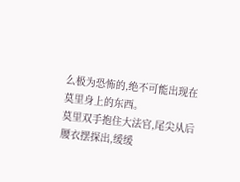么极为恐怖的,绝不可能出现在莫里身上的东西。
莫里双手抱住大法官,尾尖从后腰衣摆探出,缓缓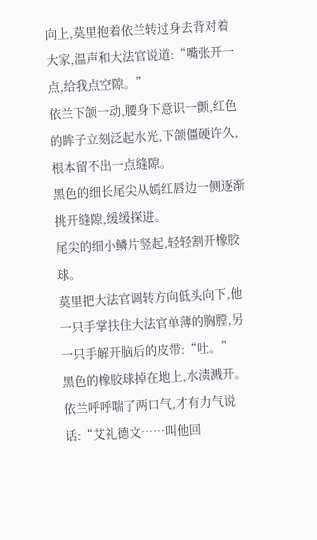向上,莫里抱着依兰转过身去背对着大家,温声和大法官说道:“嘴张开一点,给我点空隙。”
依兰下颌一动,腰身下意识一颤,红色的眸子立刻泛起水光,下颌僵硬许久,根本留不出一点缝隙。
黑色的细长尾尖从嫣红唇边一侧逐渐挑开缝隙,缓缓探进。
尾尖的细小鳞片竖起,轻轻割开橡胶球。
莫里把大法官调转方向低头向下,他一只手掌扶住大法官单薄的胸膛,另一只手解开脑后的皮带:“吐。”
黑色的橡胶球掉在地上,水渍溅开。
依兰呼呼喘了两口气,才有力气说话:“艾礼德文……叫他回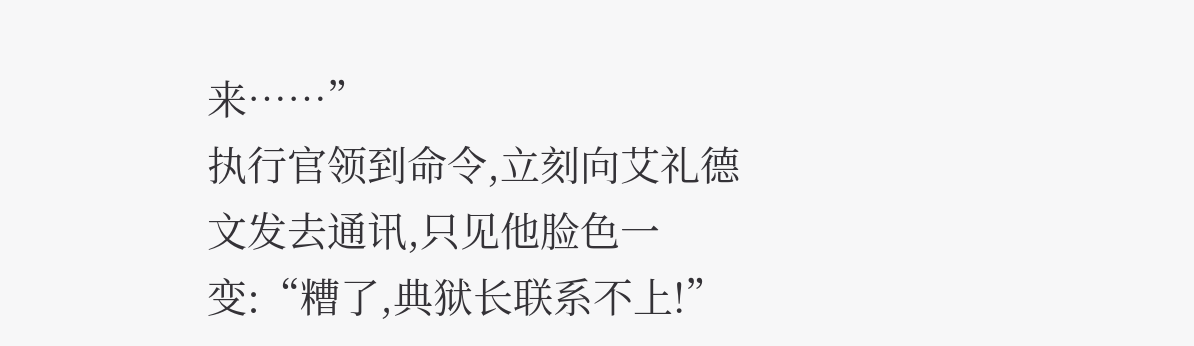来……”
执行官领到命令,立刻向艾礼德文发去通讯,只见他脸色一变:“糟了,典狱长联系不上!”